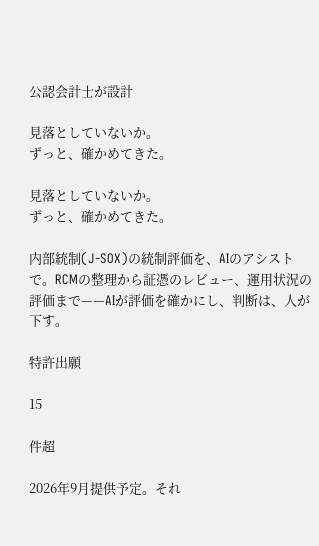公認会計士が設計

見落としていないか。
ずっと、確かめてきた。

見落としていないか。
ずっと、確かめてきた。

内部統制(J-SOX)の統制評価を、AIのアシストで。RCMの整理から証憑のレビュー、運用状況の評価まで——AIが評価を確かにし、判断は、人が下す。

特許出願

15

件超

2026年9月提供予定。それ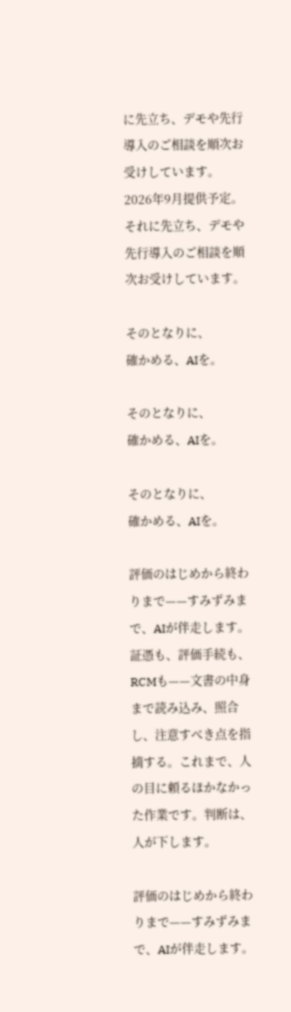に先立ち、デモや先行導入のご相談を順次お受けしています。
2026年9月提供予定。それに先立ち、デモや先行導入のご相談を順次お受けしています。

そのとなりに、
確かめる、AIを。

そのとなりに、
確かめる、AIを。

そのとなりに、
確かめる、AIを。

評価のはじめから終わりまで——すみずみまで、AIが伴走します。証憑も、評価手続も、RCMも——文書の中身まで読み込み、照合し、注意すべき点を指摘する。これまで、人の目に頼るほかなかった作業です。判断は、人が下します。

評価のはじめから終わりまで——すみずみまで、AIが伴走します。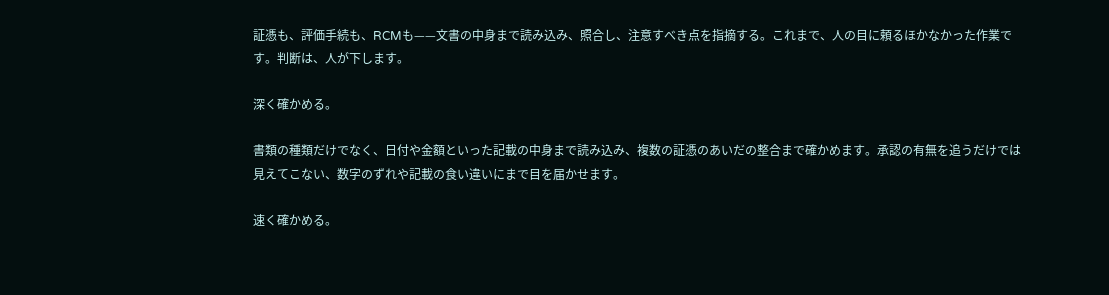証憑も、評価手続も、RCMも——文書の中身まで読み込み、照合し、注意すべき点を指摘する。これまで、人の目に頼るほかなかった作業です。判断は、人が下します。

深く確かめる。

書類の種類だけでなく、日付や金額といった記載の中身まで読み込み、複数の証憑のあいだの整合まで確かめます。承認の有無を追うだけでは見えてこない、数字のずれや記載の食い違いにまで目を届かせます。

速く確かめる。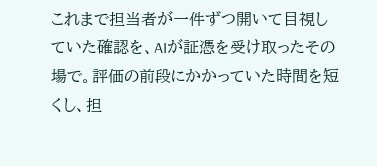これまで担当者が一件ずつ開いて目視していた確認を、AIが証憑を受け取ったその場で。評価の前段にかかっていた時間を短くし、担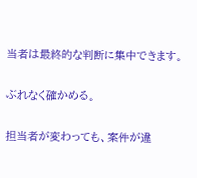当者は最終的な判断に集中できます。

ぶれなく確かめる。

担当者が変わっても、案件が違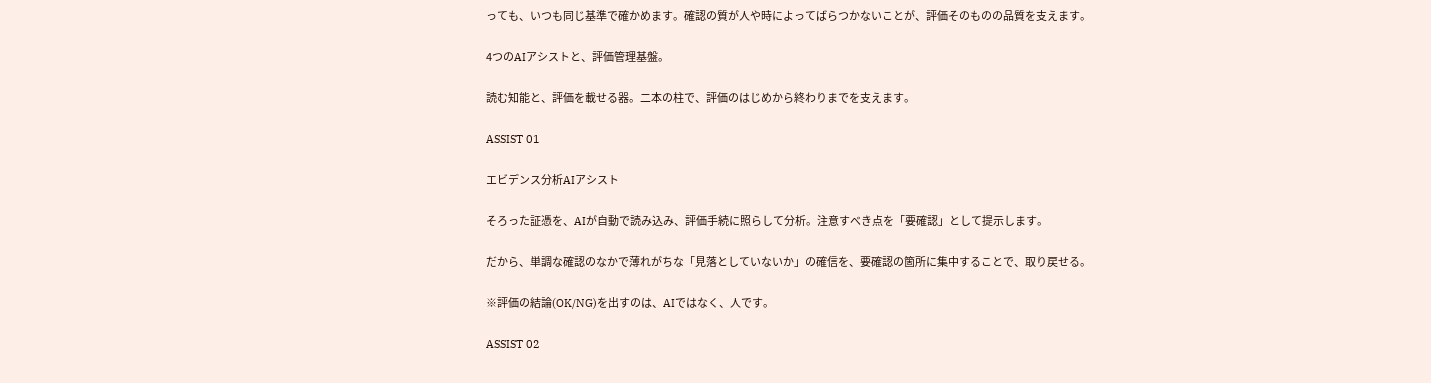っても、いつも同じ基準で確かめます。確認の質が人や時によってばらつかないことが、評価そのものの品質を支えます。

4つのAIアシストと、評価管理基盤。

読む知能と、評価を載せる器。二本の柱で、評価のはじめから終わりまでを支えます。

ASSIST 01

エビデンス分析AIアシスト

そろった証憑を、AIが自動で読み込み、評価手続に照らして分析。注意すべき点を「要確認」として提示します。

だから、単調な確認のなかで薄れがちな「見落としていないか」の確信を、要確認の箇所に集中することで、取り戻せる。

※評価の結論(OK/NG)を出すのは、AIではなく、人です。

ASSIST 02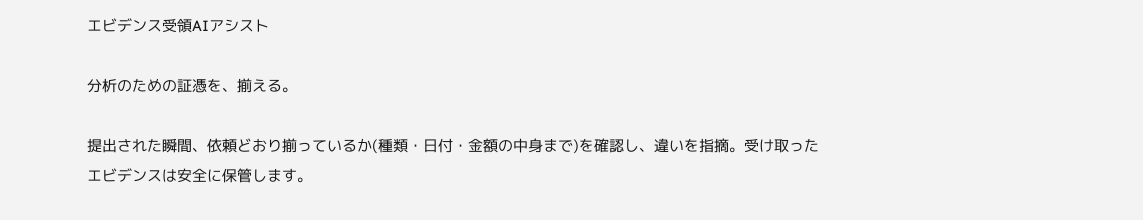エビデンス受領AIアシスト

分析のための証憑を、揃える。

提出された瞬間、依頼どおり揃っているか(種類・日付・金額の中身まで)を確認し、違いを指摘。受け取ったエビデンスは安全に保管します。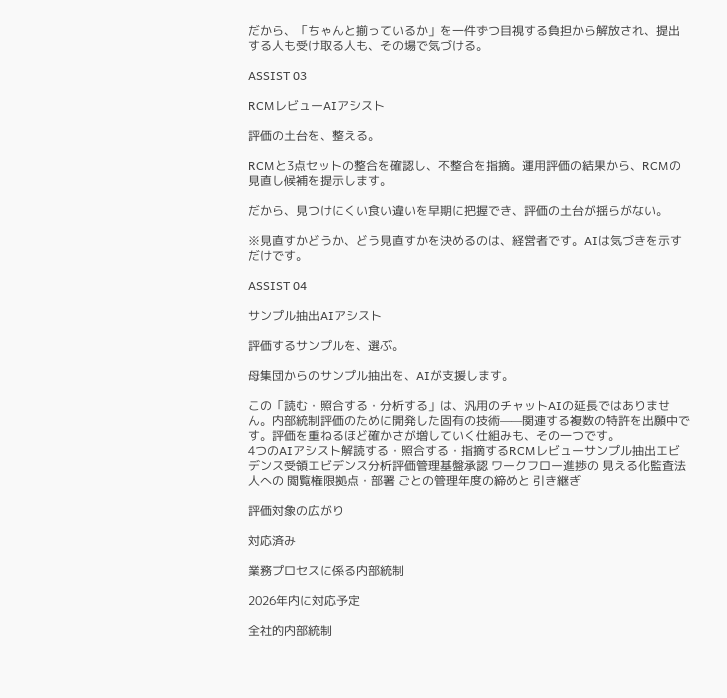だから、「ちゃんと揃っているか」を一件ずつ目視する負担から解放され、提出する人も受け取る人も、その場で気づける。

ASSIST 03

RCMレビューAIアシスト

評価の土台を、整える。

RCMと3点セットの整合を確認し、不整合を指摘。運用評価の結果から、RCMの見直し候補を提示します。

だから、見つけにくい食い違いを早期に把握でき、評価の土台が揺らがない。

※見直すかどうか、どう見直すかを決めるのは、経営者です。AIは気づきを示すだけです。

ASSIST 04

サンプル抽出AIアシスト

評価するサンプルを、選ぶ。

母集団からのサンプル抽出を、AIが支援します。

この「読む・照合する・分析する」は、汎用のチャットAIの延長ではありません。内部統制評価のために開発した固有の技術——関連する複数の特許を出願中です。評価を重ねるほど確かさが増していく仕組みも、その一つです。
4つのAIアシスト解読する・照合する・指摘するRCMレビューサンプル抽出エビデンス受領エビデンス分析評価管理基盤承認 ワークフロー進捗の 見える化監査法人への 閲覧権限拠点・部署 ごとの管理年度の締めと 引き継ぎ

評価対象の広がり

対応済み

業務プロセスに係る内部統制

2026年内に対応予定

全社的内部統制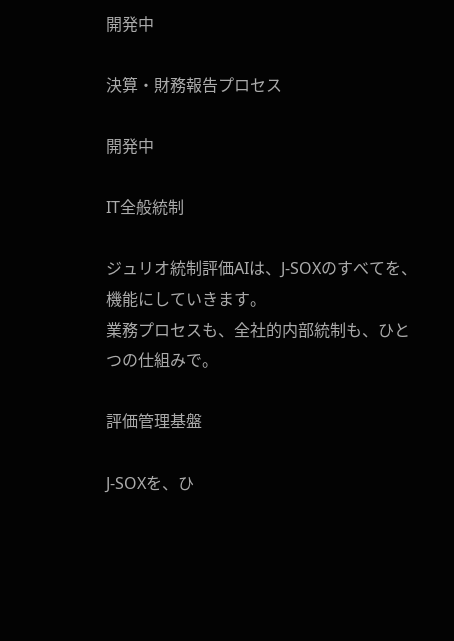開発中

決算・財務報告プロセス

開発中

IT全般統制

ジュリオ統制評価AIは、J-SOXのすべてを、機能にしていきます。
業務プロセスも、全社的内部統制も、ひとつの仕組みで。

評価管理基盤

J-SOXを、ひ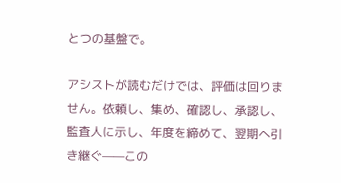とつの基盤で。

アシストが読むだけでは、評価は回りません。依頼し、集め、確認し、承認し、監査人に示し、年度を締めて、翌期へ引き継ぐ——この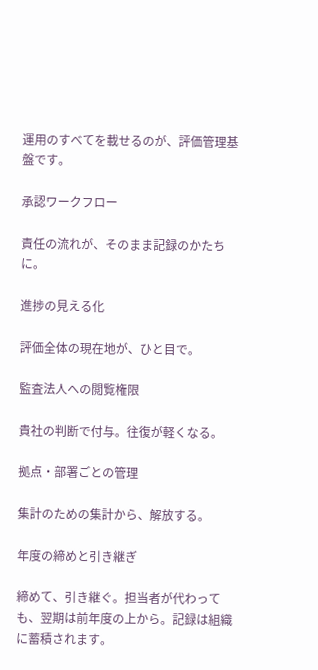運用のすべてを載せるのが、評価管理基盤です。

承認ワークフロー

責任の流れが、そのまま記録のかたちに。

進捗の見える化

評価全体の現在地が、ひと目で。

監査法人への閲覧権限

貴社の判断で付与。往復が軽くなる。

拠点・部署ごとの管理

集計のための集計から、解放する。

年度の締めと引き継ぎ

締めて、引き継ぐ。担当者が代わっても、翌期は前年度の上から。記録は組織に蓄積されます。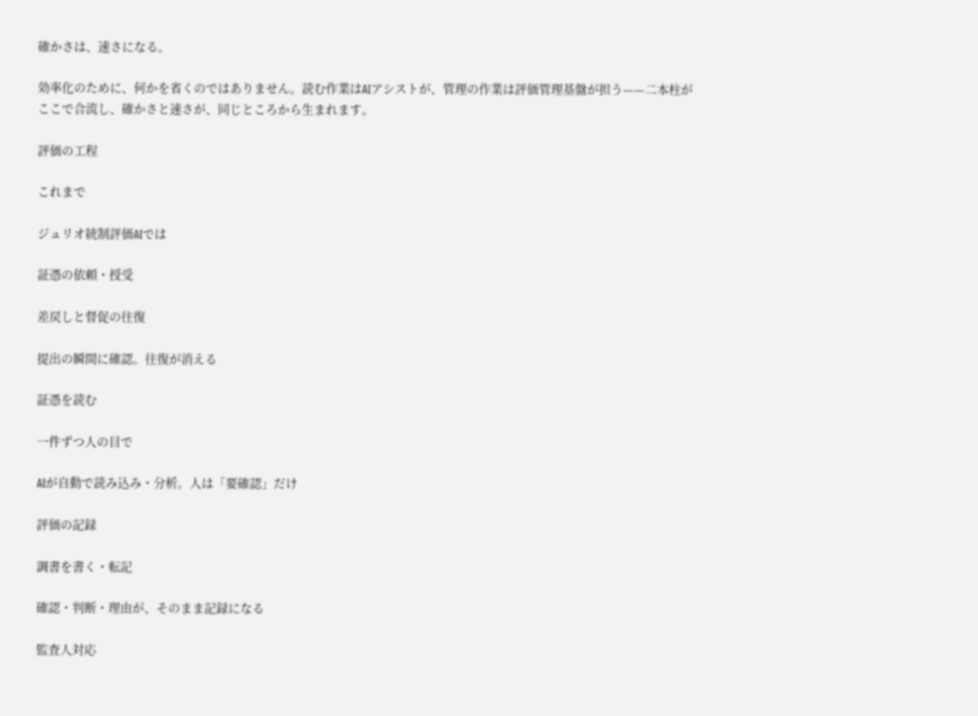確かさは、速さになる。

効率化のために、何かを省くのではありません。読む作業はAIアシストが、管理の作業は評価管理基盤が担う——二本柱がここで合流し、確かさと速さが、同じところから生まれます。

評価の工程

これまで

ジュリオ統制評価AIでは

証憑の依頼・授受

差戻しと督促の往復

提出の瞬間に確認。往復が消える

証憑を読む

一件ずつ人の目で

AIが自動で読み込み・分析。人は「要確認」だけ

評価の記録

調書を書く・転記

確認・判断・理由が、そのまま記録になる

監査人対応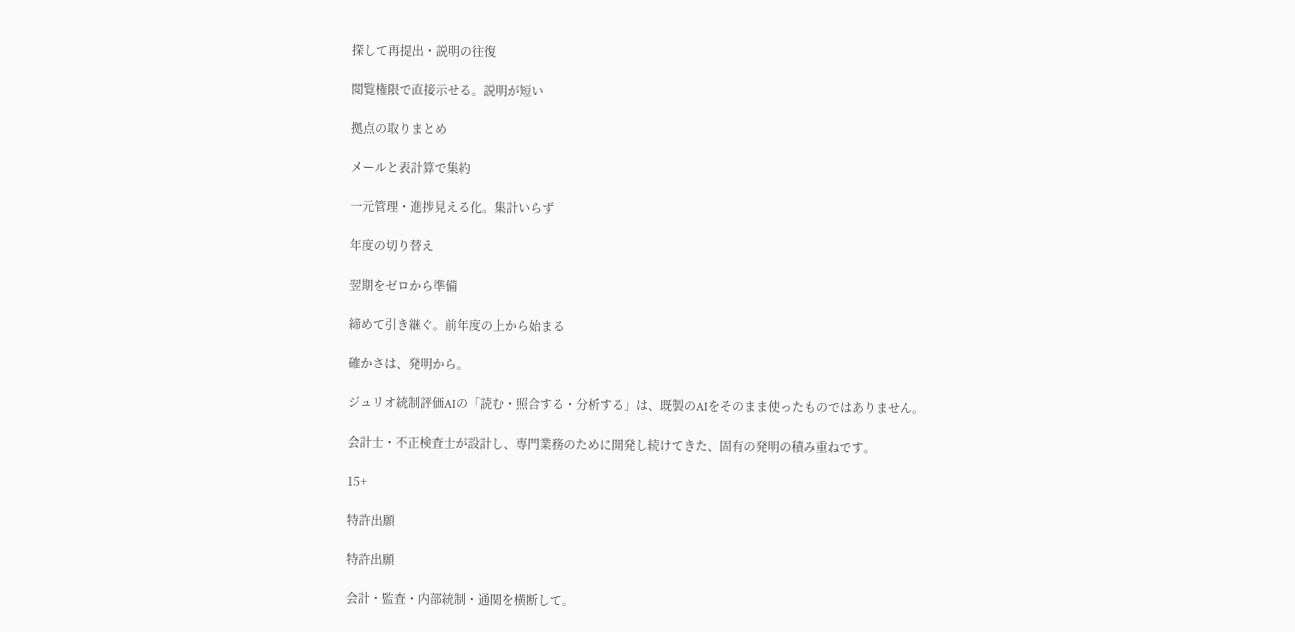探して再提出・説明の往復

閲覧権限で直接示せる。説明が短い

拠点の取りまとめ

メールと表計算で集約

一元管理・進捗見える化。集計いらず

年度の切り替え

翌期をゼロから準備

締めて引き継ぐ。前年度の上から始まる

確かさは、発明から。

ジュリオ統制評価AIの「読む・照合する・分析する」は、既製のAIをそのまま使ったものではありません。

会計士・不正検査士が設計し、専門業務のために開発し続けてきた、固有の発明の積み重ねです。

15+

特許出願

特許出願

会計・監査・内部統制・通関を横断して。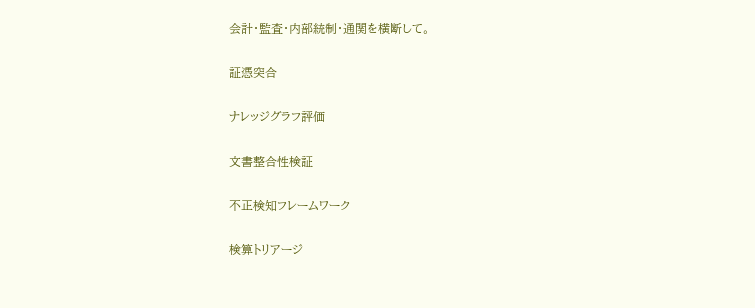会計・監査・内部統制・通関を横断して。

証憑突合

ナレッジグラフ評価

文書整合性検証

不正検知フレームワーク

検算トリアージ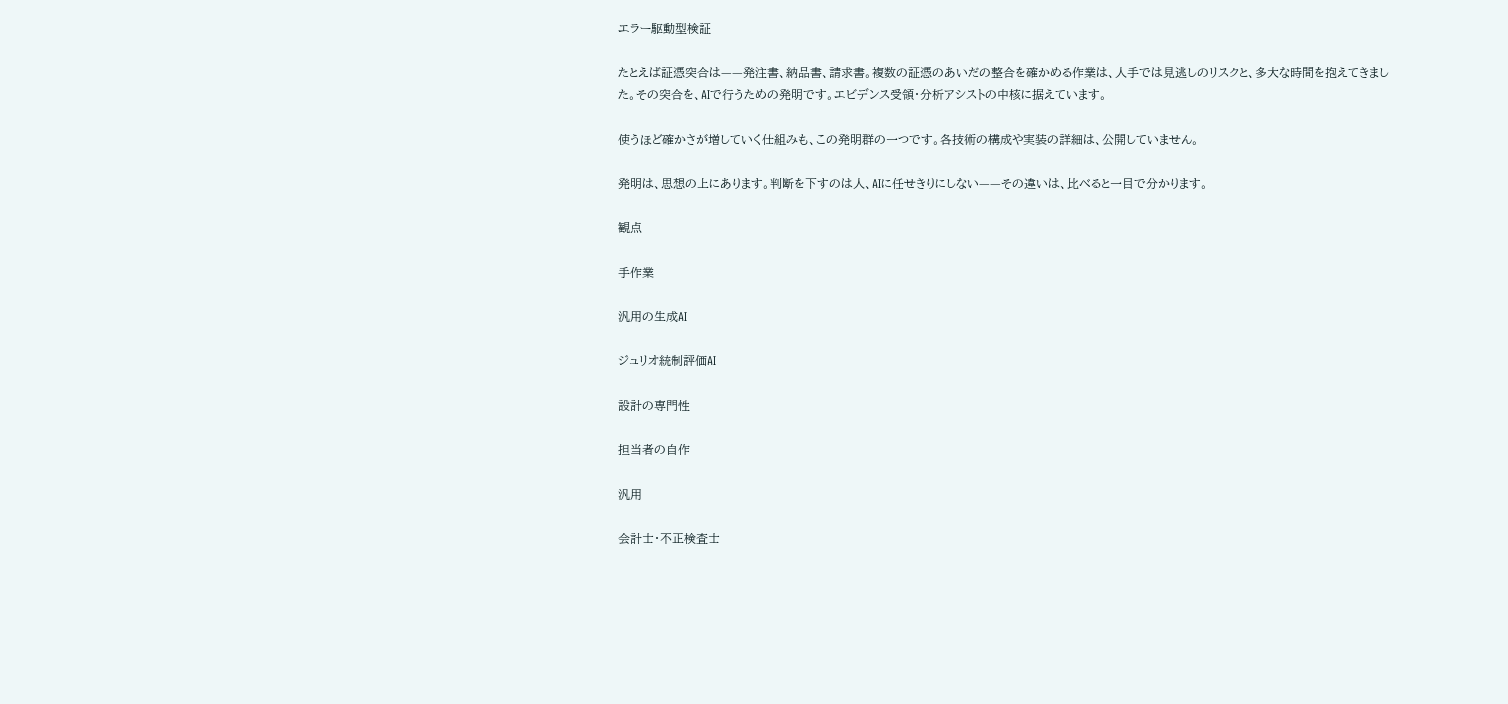エラー駆動型検証

たとえば証憑突合は——発注書、納品書、請求書。複数の証憑のあいだの整合を確かめる作業は、人手では見逃しのリスクと、多大な時間を抱えてきました。その突合を、AIで行うための発明です。エビデンス受領・分析アシストの中核に据えています。

使うほど確かさが増していく仕組みも、この発明群の一つです。各技術の構成や実装の詳細は、公開していません。

発明は、思想の上にあります。判断を下すのは人、AIに任せきりにしない——その違いは、比べると一目で分かります。

観点

手作業

汎用の生成AI

ジュリオ統制評価AI

設計の専門性

担当者の自作

汎用

会計士・不正検査士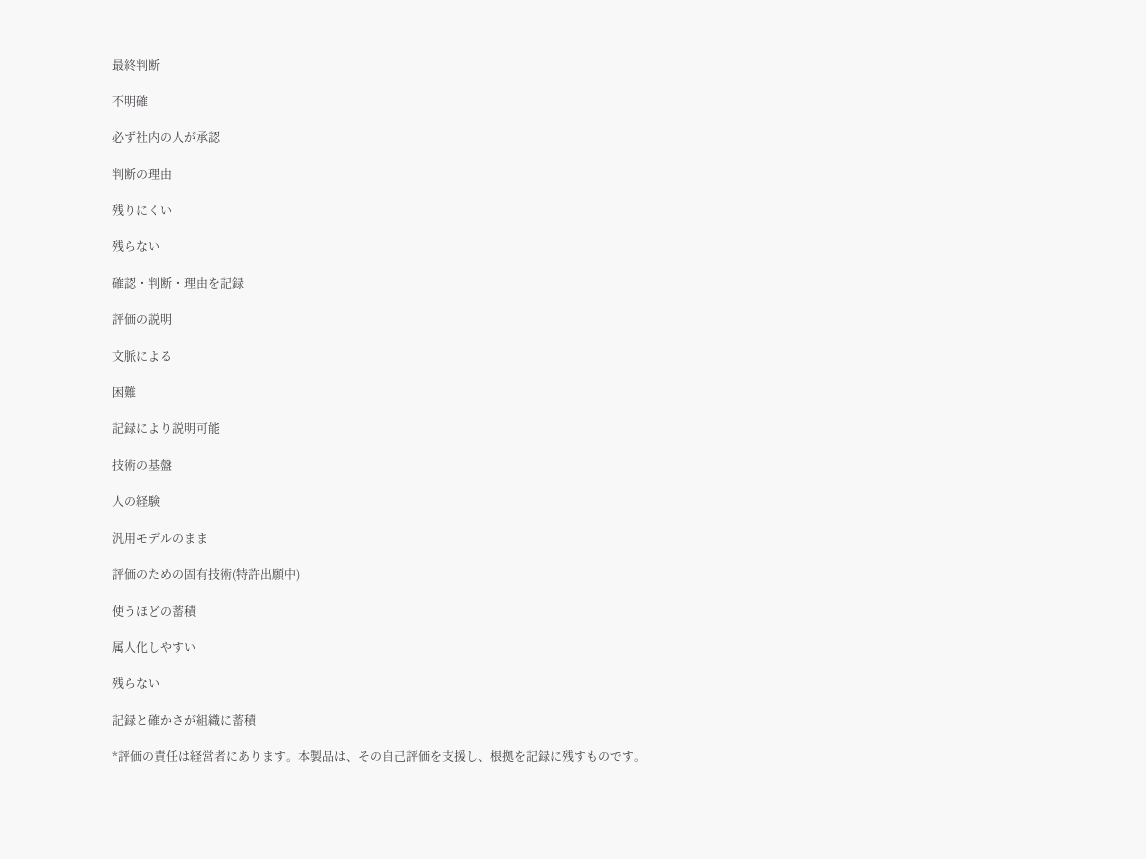最終判断

不明確

必ず社内の人が承認

判断の理由

残りにくい

残らない

確認・判断・理由を記録

評価の説明

文脈による

困難

記録により説明可能

技術の基盤

人の経験

汎用モデルのまま

評価のための固有技術(特許出願中)

使うほどの蓄積

属人化しやすい

残らない

記録と確かさが組織に蓄積

*評価の責任は経営者にあります。本製品は、その自己評価を支援し、根拠を記録に残すものです。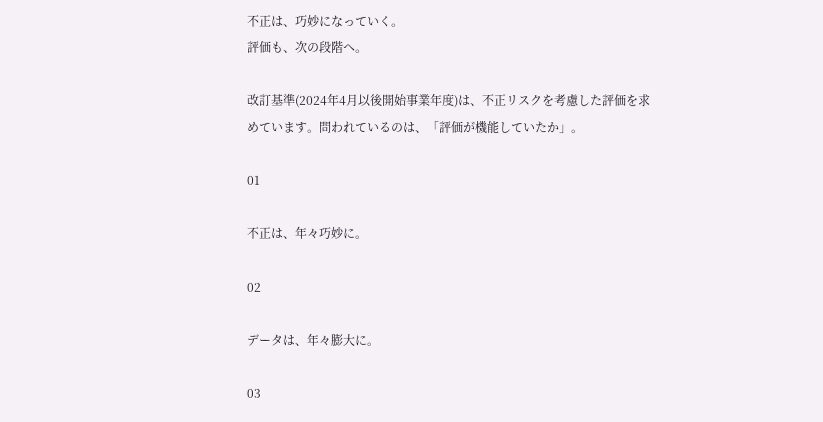不正は、巧妙になっていく。
評価も、次の段階へ。

改訂基準(2024年4月以後開始事業年度)は、不正リスクを考慮した評価を求めています。問われているのは、「評価が機能していたか」。

01

不正は、年々巧妙に。

02

データは、年々膨大に。

03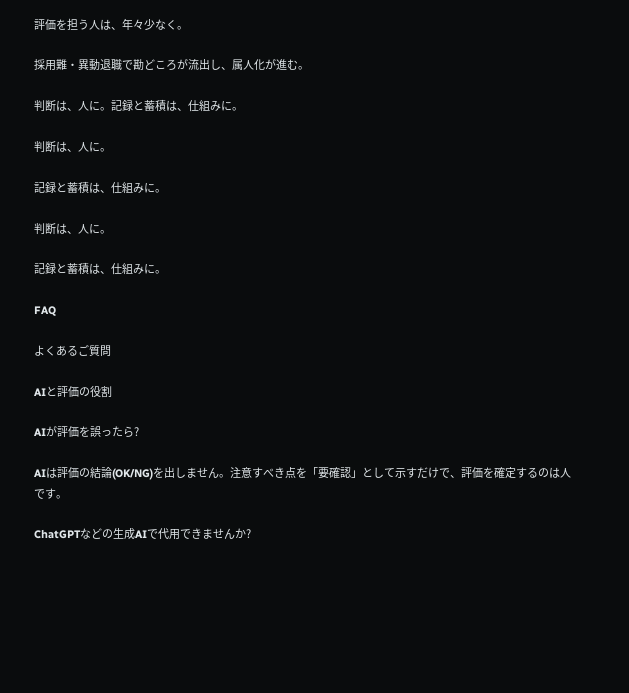評価を担う人は、年々少なく。

採用難・異動退職で勘どころが流出し、属人化が進む。

判断は、人に。記録と蓄積は、仕組みに。

判断は、人に。

記録と蓄積は、仕組みに。

判断は、人に。

記録と蓄積は、仕組みに。

FAQ

よくあるご質問

AIと評価の役割

AIが評価を誤ったら?

AIは評価の結論(OK/NG)を出しません。注意すべき点を「要確認」として示すだけで、評価を確定するのは人です。

ChatGPTなどの生成AIで代用できませんか?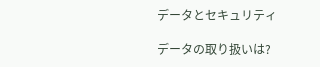データとセキュリティ

データの取り扱いは?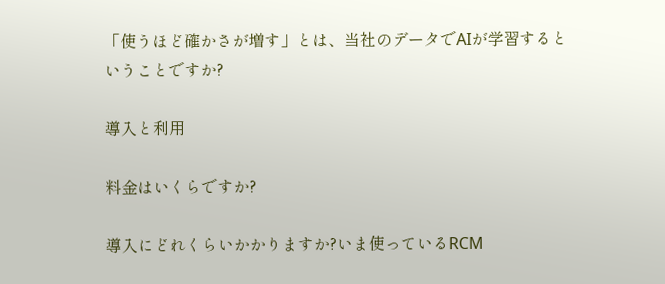「使うほど確かさが増す」とは、当社のデータでAIが学習するということですか?

導入と利用

料金はいくらですか?

導入にどれくらいかかりますか?いま使っているRCM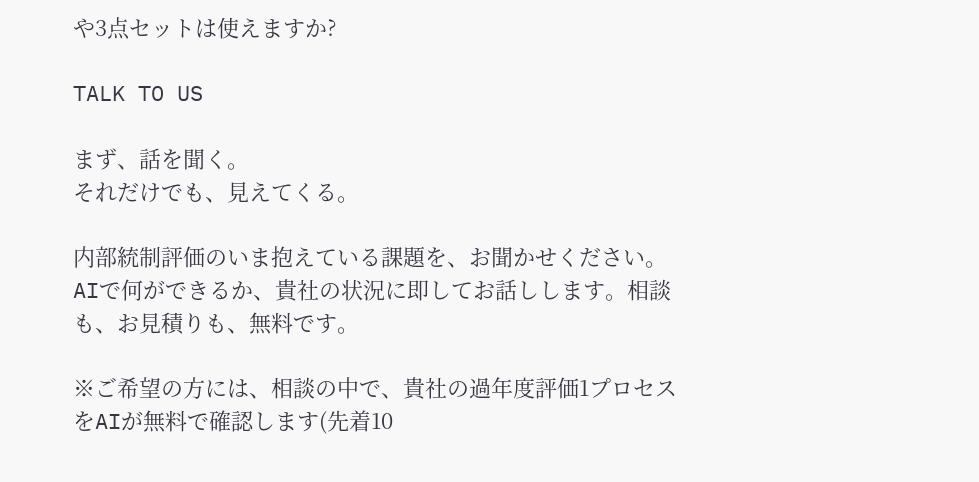や3点セットは使えますか?

TALK TO US

まず、話を聞く。
それだけでも、見えてくる。

内部統制評価のいま抱えている課題を、お聞かせください。AIで何ができるか、貴社の状況に即してお話しします。相談も、お見積りも、無料です。

※ご希望の方には、相談の中で、貴社の過年度評価1プロセスをAIが無料で確認します(先着10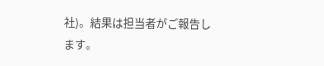社)。結果は担当者がご報告します。